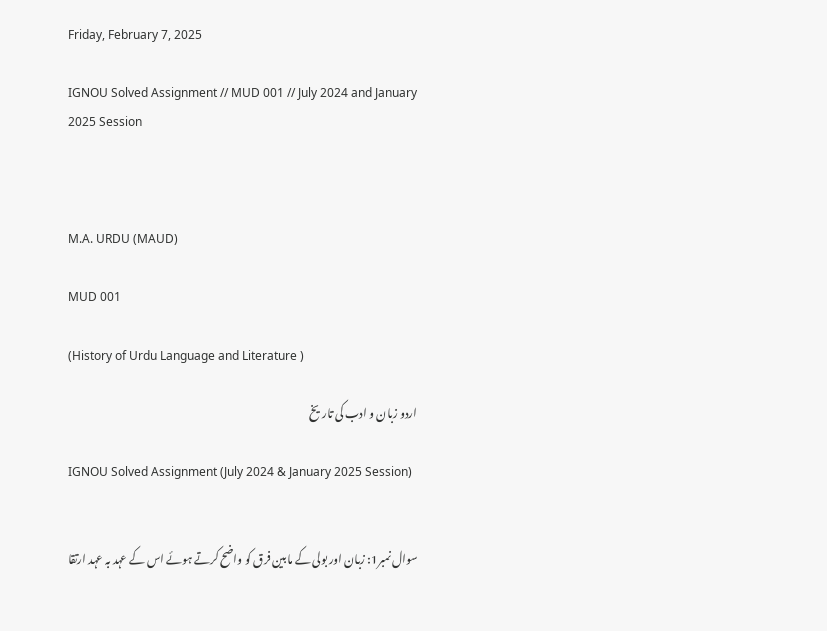Friday, February 7, 2025

IGNOU Solved Assignment // MUD 001 // July 2024 and January 2025 Session



M.A. URDU (MAUD)

MUD 001

(History of Urdu Language and Literature )

اردو زبان و ادب کی تاریخ

IGNOU Solved Assignment (July 2024 & January 2025 Session)


سوال نمبر1: زبان اور بولی کے مابین فرق کو واضح کرتے ہوئے اس کے عہد بہ عہد ارتقا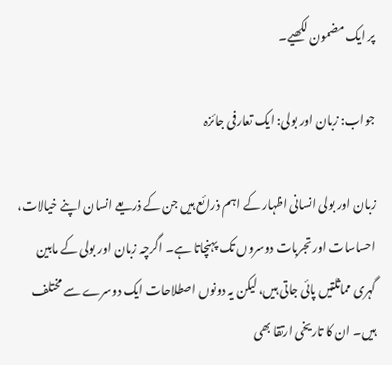پر ایک مضمون لکھیے۔

جواب: زبان اور بولی: ایک تعارفی جائزہ

زبان اور بولی انسانی اظہار کے اہم ذرائع ہیں جن کے ذریعے انسان اپنے خیالات، احساسات اور تجربات دوسروں تک پہنچاتا ہے۔ اگرچہ زبان اور بولی کے مابین گہری مماثلتیں پائی جاتی ہیں، لیکن یہ دونوں اصطلاحات ایک دوسرے سے مختلف ہیں۔ ان کا تاریخی ارتقا بھی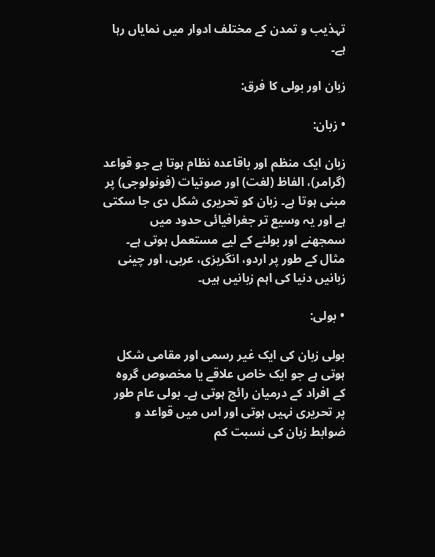تہذیب و تمدن کے مختلف ادوار میں نمایاں رہا ہے۔

زبان اور بولی کا فرق:

• زبان:

زبان ایک منظم اور باقاعدہ نظام ہوتا ہے جو قواعد (گرامر)، الفاظ (لغت) اور صوتیات (فونولوجی) پر مبنی ہوتا ہے۔ زبان کو تحریری شکل دی جا سکتی ہے اور یہ وسیع تر جغرافیائی حدود میں سمجھنے اور بولنے کے لیے مستعمل ہوتی ہے۔ مثال کے طور پر اردو، انگریزی، عربی، اور چینی زبانیں دنیا کی اہم زبانیں ہیں۔

• بولی:

بولی زبان کی ایک غیر رسمی اور مقامی شکل ہوتی ہے جو ایک خاص علاقے یا مخصوص گروہ کے افراد کے درمیان رائج ہوتی ہے۔ بولی عام طور پر تحریری نہیں ہوتی اور اس میں قواعد و ضوابط زبان کی نسبت کم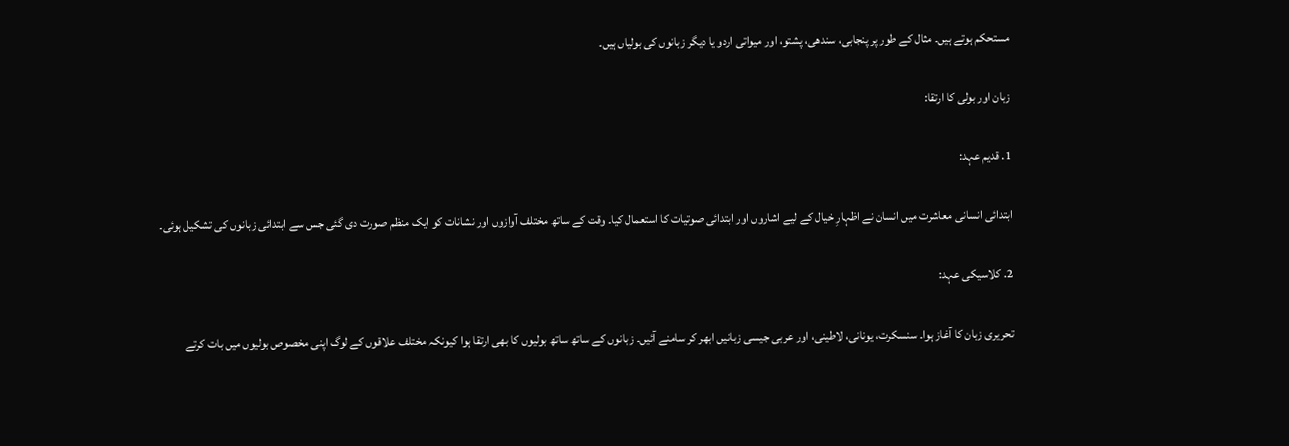مستحکم ہوتے ہیں۔ مثال کے طور پر پنجابی، سندھی، پشتو، اور میواتی اردو یا دیگر زبانوں کی بولیاں ہیں۔

زبان اور بولی کا ارتقا:

1. قدیم عہد:

ابتدائی انسانی معاشرت میں انسان نے اظہارِ خیال کے لیے اشاروں اور ابتدائی صوتیات کا استعمال کیا۔ وقت کے ساتھ مختلف آوازوں اور نشانات کو ایک منظم صورت دی گئی جس سے ابتدائی زبانوں کی تشکیل ہوئی۔

2. کلاسیکی عہد:

تحریری زبان کا آغاز ہوا۔ سنسکرت، یونانی، لاطینی، اور عربی جیسی زبانیں ابھر کر سامنے آئیں۔ زبانوں کے ساتھ ساتھ بولیوں کا بھی ارتقا ہوا کیونکہ مختلف علاقوں کے لوگ اپنی مخصوص بولیوں میں بات کرتے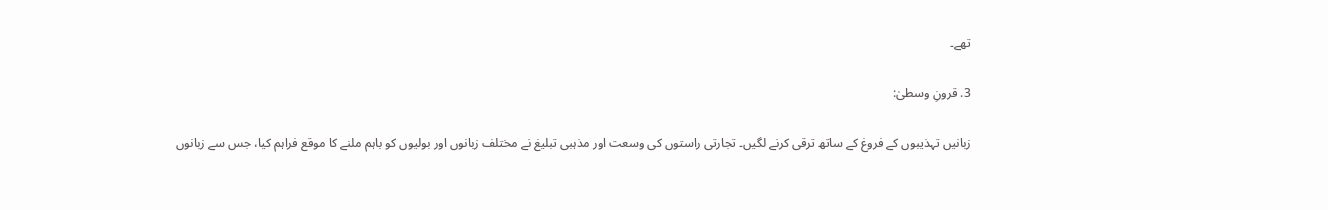تھے۔

3. قرونِ وسطیٰ:

زبانیں تہذیبوں کے فروغ کے ساتھ ترقی کرنے لگیں۔ تجارتی راستوں کی وسعت اور مذہبی تبلیغ نے مختلف زبانوں اور بولیوں کو باہم ملنے کا موقع فراہم کیا، جس سے زبانوں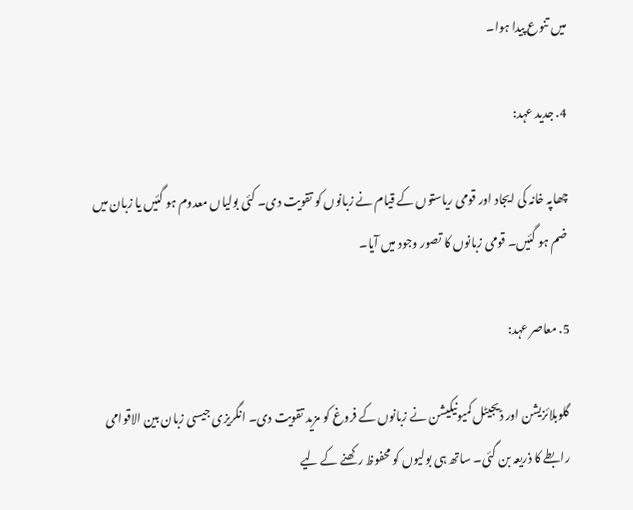میں تنوع پیدا ہوا۔

4. جدید عہد:

چھاپہ خانہ کی ایجاد اور قومی ریاستوں کے قیام نے زبانوں کو تقویت دی۔ کئی بولیاں معدوم ہو گئیں یا زبان میں ضم ہو گئیں۔ قومی زبانوں کا تصور وجود میں آیا۔

5. معاصر عہد:

گلوبلائزیشن اور ڈیجیٹل کمیونیکیشن نے زبانوں کے فروغ کو مزید تقویت دی۔ انگریزی جیسی زبان بین الاقوامی رابطے کا ذریعہ بن گئی۔ ساتھ ہی بولیوں کو محفوظ رکھنے کے لیے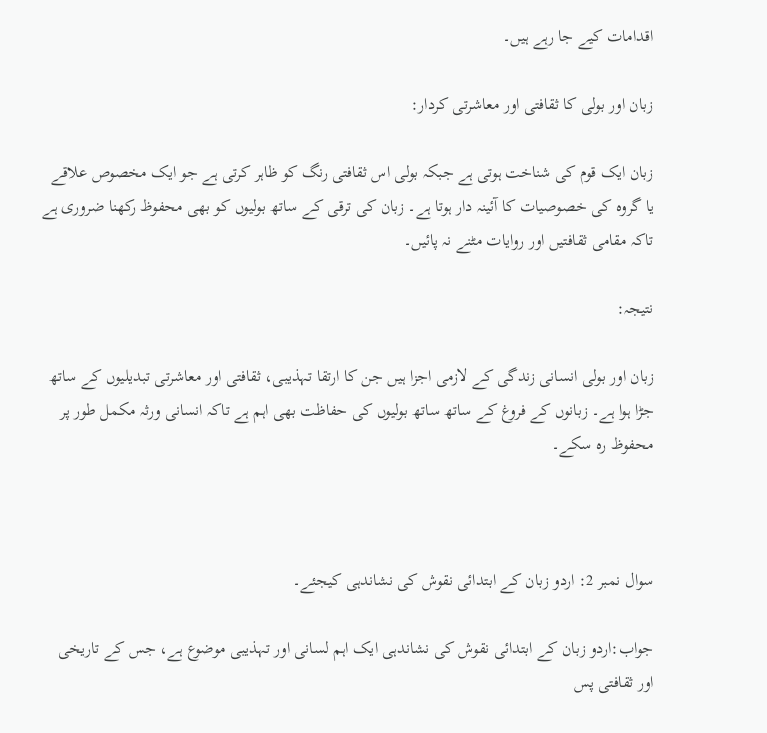اقدامات کیے جا رہے ہیں۔

زبان اور بولی کا ثقافتی اور معاشرتی کردار:

زبان ایک قوم کی شناخت ہوتی ہے جبکہ بولی اس ثقافتی رنگ کو ظاہر کرتی ہے جو ایک مخصوص علاقے یا گروہ کی خصوصیات کا آئینہ دار ہوتا ہے۔ زبان کی ترقی کے ساتھ بولیوں کو بھی محفوظ رکھنا ضروری ہے تاکہ مقامی ثقافتیں اور روایات مٹنے نہ پائیں۔

نتیجہ:

زبان اور بولی انسانی زندگی کے لازمی اجزا ہیں جن کا ارتقا تہذیبی، ثقافتی اور معاشرتی تبدیلیوں کے ساتھ جڑا ہوا ہے۔ زبانوں کے فروغ کے ساتھ ساتھ بولیوں کی حفاظت بھی اہم ہے تاکہ انسانی ورثہ مکمل طور پر محفوظ رہ سکے۔



سوال نمبر 2: اردو زبان کے ابتدائی نقوش کی نشاندہی کیجئے۔

جواب:اردو زبان کے ابتدائی نقوش کی نشاندہی ایک اہم لسانی اور تہذیبی موضوع ہے، جس کے تاریخی اور ثقافتی پس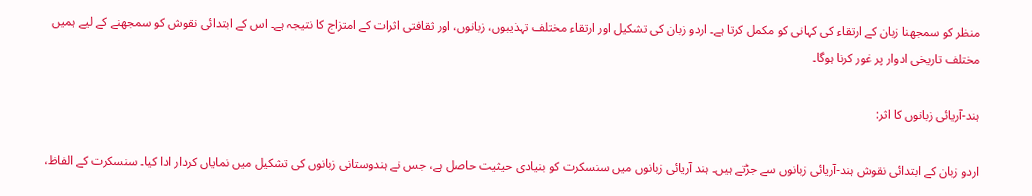منظر کو سمجھنا زبان کے ارتقاء کی کہانی کو مکمل کرتا ہے۔ اردو زبان کی تشکیل اور ارتقاء مختلف تہذیبوں، زبانوں، اور ثقافتی اثرات کے امتزاج کا نتیجہ ہے۔ اس کے ابتدائی نقوش کو سمجھنے کے لیے ہمیں مختلف تاریخی ادوار پر غور کرنا ہوگا۔

ہند-آریائی زبانوں کا اثر:

اردو زبان کے ابتدائی نقوش ہند-آریائی زبانوں سے جڑتے ہیں۔ ہند آریائی زبانوں میں سنسکرت کو بنیادی حیثیت حاصل ہے، جس نے ہندوستانی زبانوں کی تشکیل میں نمایاں کردار ادا کیا۔ سنسکرت کے الفاظ،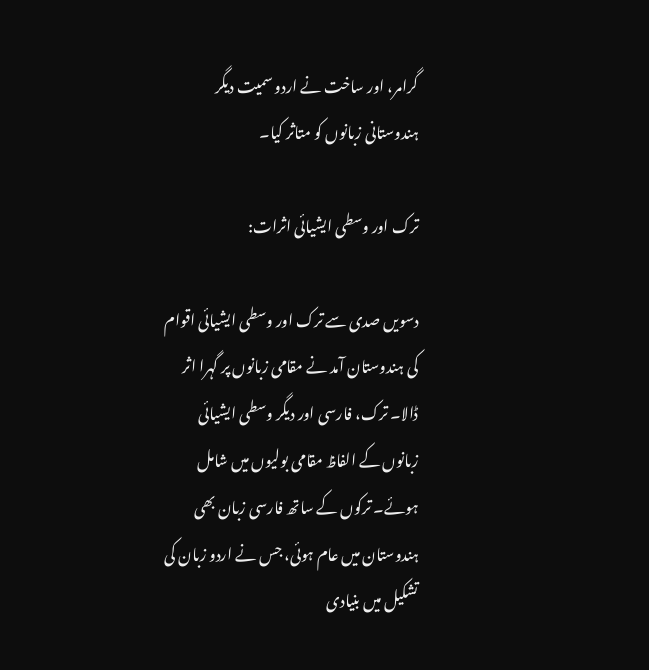گرامر، اور ساخت نے اردو سمیت دیگر ہندوستانی زبانوں کو متاثر کیا۔

ترک اور وسطی ایشیائی اثرات:

دسویں صدی سے ترک اور وسطی ایشیائی اقوام کی ہندوستان آمد نے مقامی زبانوں پر گہرا اثر ڈالا۔ ترک، فارسی اور دیگر وسطی ایشیائی زبانوں کے الفاظ مقامی بولیوں میں شامل ہوئے۔ ترکوں کے ساتھ فارسی زبان بھی ہندوستان میں عام ہوئی، جس نے اردو زبان کی تشکیل میں بنیادی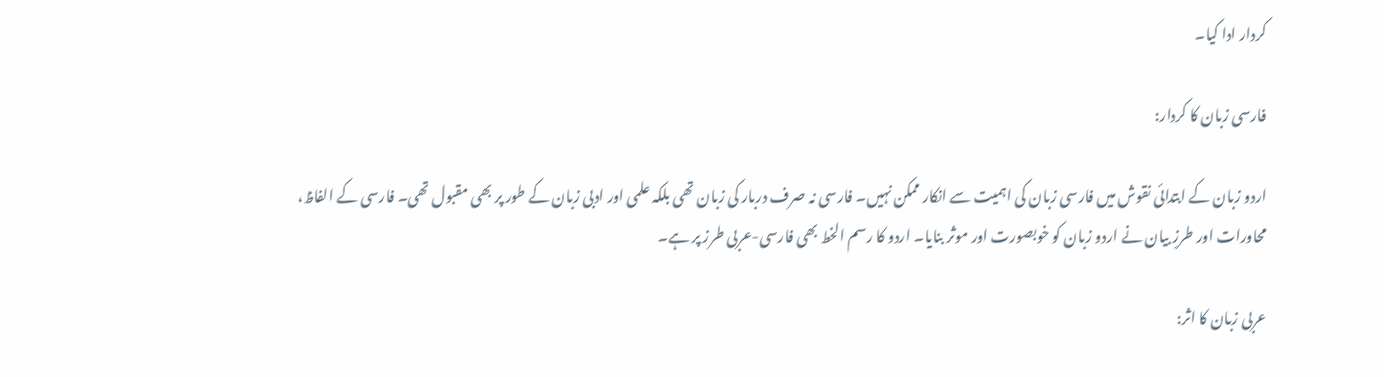کردار ادا کیا۔

فارسی زبان کا کردار:

اردو زبان کے ابتدائی نقوش میں فارسی زبان کی اہمیت سے انکار ممکن نہیں۔ فارسی نہ صرف دربار کی زبان تھی بلکہ علمی اور ادبی زبان کے طور پر بھی مقبول تھی۔ فارسی کے الفاظ، محاورات اور طرزِ بیان نے اردو زبان کو خوبصورت اور موثر بنایا۔ اردو کا رسم الخط بھی فارسی-عربی طرز پر ہے۔

عربی زبان کا اثر: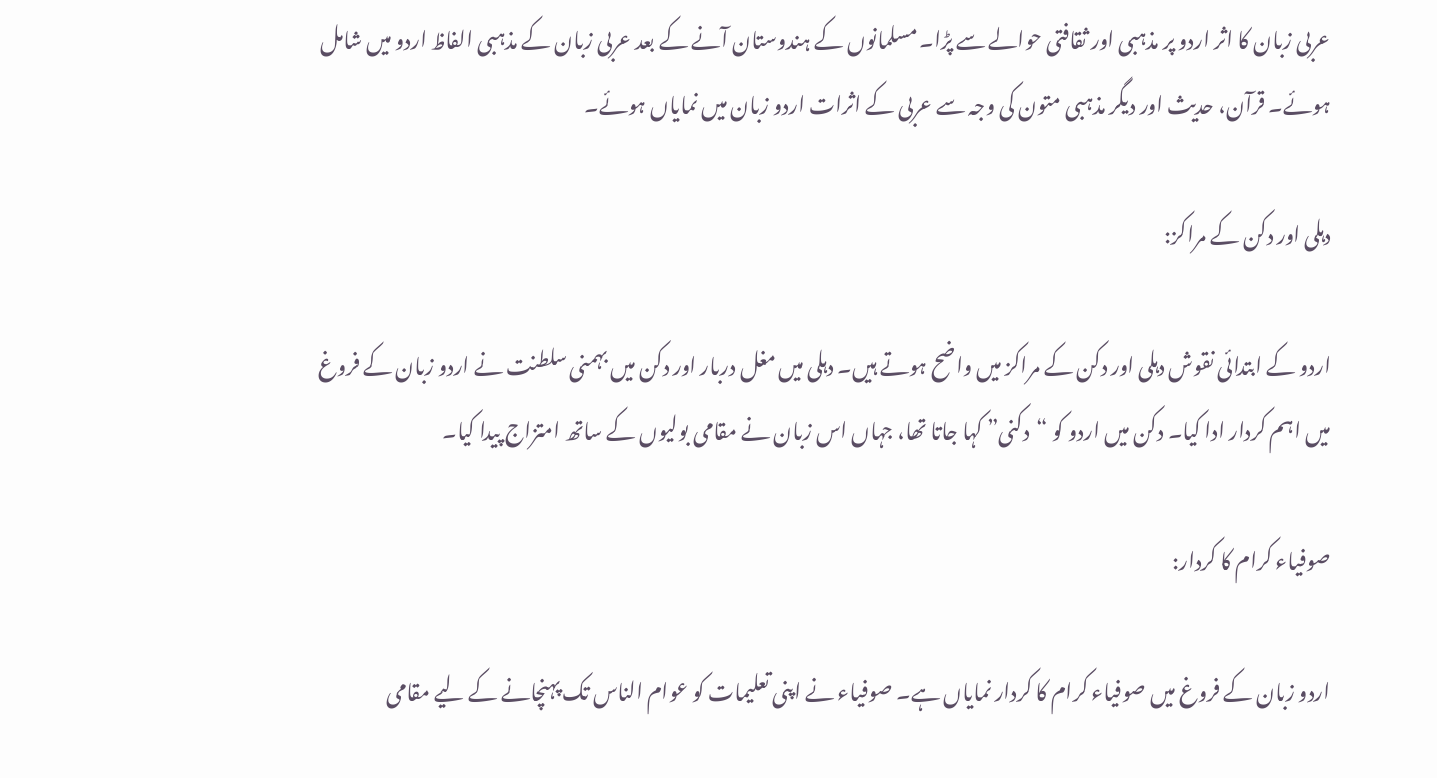عربی زبان کا اثر اردو پر مذہبی اور ثقافتی حوالے سے پڑا۔ مسلمانوں کے ہندوستان آنے کے بعد عربی زبان کے مذہبی الفاظ اردو میں شامل ہوئے۔ قرآن، حدیث اور دیگر مذہبی متون کی وجہ سے عربی کے اثرات اردو زبان میں نمایاں ہوئے۔

دہلی اور دکن کے مراکز:

اردو کے ابتدائی نقوش دہلی اور دکن کے مراکز میں واضح ہوتے ہیں۔ دہلی میں مغل دربار اور دکن میں بہمنی سلطنت نے اردو زبان کے فروغ میں اہم کردار ادا کیا۔ دکن میں اردو کو “دکنی” کہا جاتا تھا، جہاں اس زبان نے مقامی بولیوں کے ساتھ امتزاج پیدا کیا۔

صوفیاء کرام کا کردار:

اردو زبان کے فروغ میں صوفیاء کرام کا کردار نمایاں ہے۔ صوفیاء نے اپنی تعلیمات کو عوام الناس تک پہنچانے کے لیے مقامی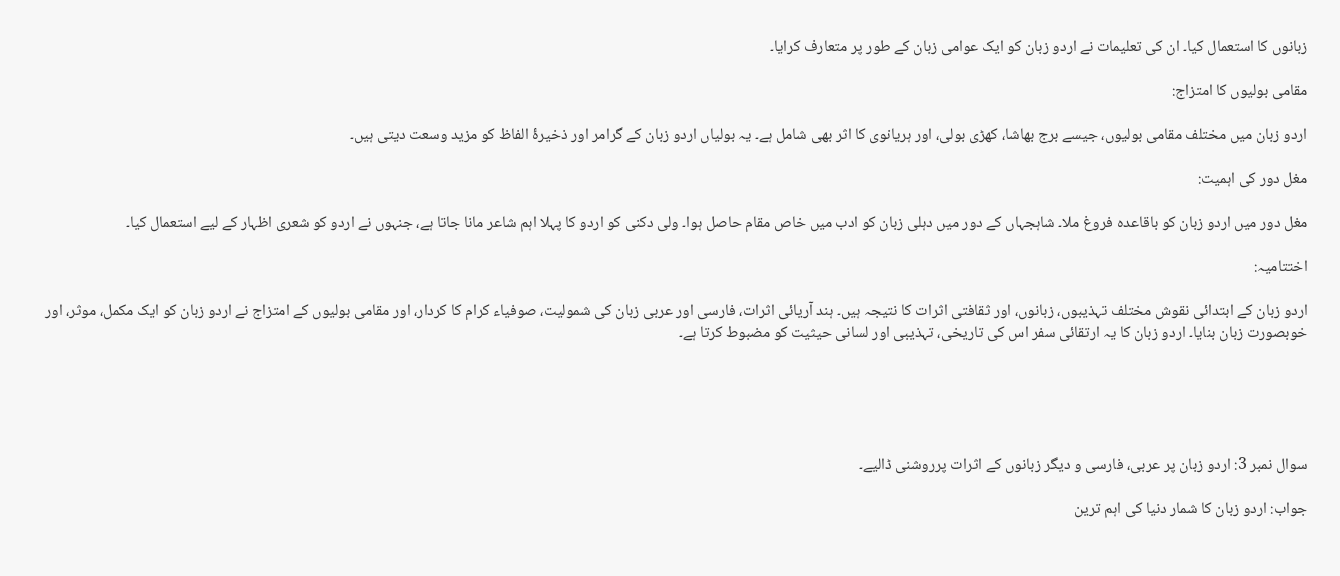زبانوں کا استعمال کیا۔ ان کی تعلیمات نے اردو زبان کو ایک عوامی زبان کے طور پر متعارف کرایا۔

مقامی بولیوں کا امتزاج:

اردو زبان میں مختلف مقامی بولیوں، جیسے برج بھاشا، کھڑی بولی، اور ہریانوی کا اثر بھی شامل ہے۔ یہ بولیاں اردو زبان کے گرامر اور ذخیرۂ الفاظ کو مزید وسعت دیتی ہیں۔

مغل دور کی اہمیت:

مغل دور میں اردو زبان کو باقاعدہ فروغ ملا۔ شاہجہاں کے دور میں دہلی زبان کو ادب میں خاص مقام حاصل ہوا۔ ولی دکنی کو اردو کا پہلا اہم شاعر مانا جاتا ہے، جنہوں نے اردو کو شعری اظہار کے لیے استعمال کیا۔

اختتامیہ:

اردو زبان کے ابتدائی نقوش مختلف تہذیبوں، زبانوں، اور ثقافتی اثرات کا نتیجہ ہیں۔ ہند آریائی اثرات، فارسی اور عربی زبان کی شمولیت، صوفیاء کرام کا کردار، اور مقامی بولیوں کے امتزاج نے اردو زبان کو ایک مکمل، موثر، اور خوبصورت زبان بنایا۔ اردو زبان کا یہ ارتقائی سفر اس کی تاریخی، تہذیبی اور لسانی حیثیت کو مضبوط کرتا ہے۔





سوال نمبر 3: اردو زبان پر عربی، فارسی و دیگر زبانوں کے اثرات پرروشنی ڈالیے۔

جواب: اردو زبان کا شمار دنیا کی اہم ترین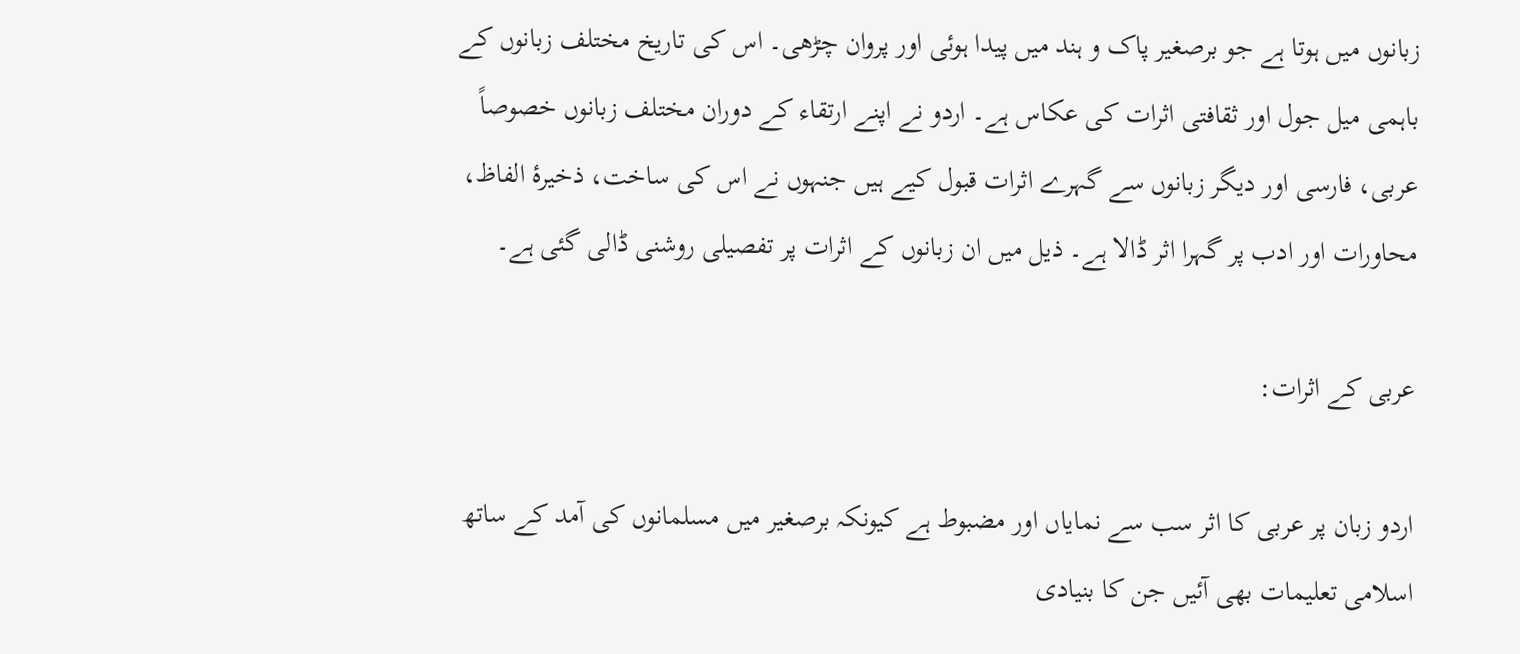زبانوں میں ہوتا ہے جو برصغیر پاک و ہند میں پیدا ہوئی اور پروان چڑھی۔ اس کی تاریخ مختلف زبانوں کے باہمی میل جول اور ثقافتی اثرات کی عکاس ہے۔ اردو نے اپنے ارتقاء کے دوران مختلف زبانوں خصوصاً عربی، فارسی اور دیگر زبانوں سے گہرے اثرات قبول کیے ہیں جنہوں نے اس کی ساخت، ذخیرۂ الفاظ، محاورات اور ادب پر گہرا اثر ڈالا ہے۔ ذیل میں ان زبانوں کے اثرات پر تفصیلی روشنی ڈالی گئی ہے۔

عربی کے اثرات:

اردو زبان پر عربی کا اثر سب سے نمایاں اور مضبوط ہے کیونکہ برصغیر میں مسلمانوں کی آمد کے ساتھ اسلامی تعلیمات بھی آئیں جن کا بنیادی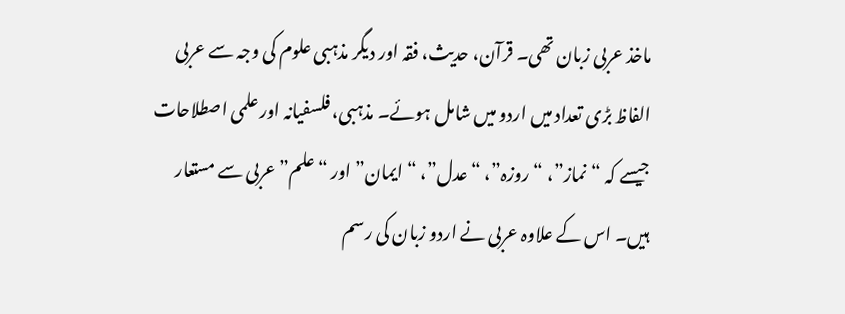ماخذ عربی زبان تھی۔ قرآن، حدیث، فقہ اور دیگر مذہبی علوم کی وجہ سے عربی الفاظ بڑی تعداد میں اردو میں شامل ہوئے۔ مذہبی، فلسفیانہ اور علمی اصطلاحات جیسے کہ “نماز”، “روزہ”، “عدل”، “ایمان” اور “علم” عربی سے مستعار ہیں۔ اس کے علاوہ عربی نے اردو زبان کی رسم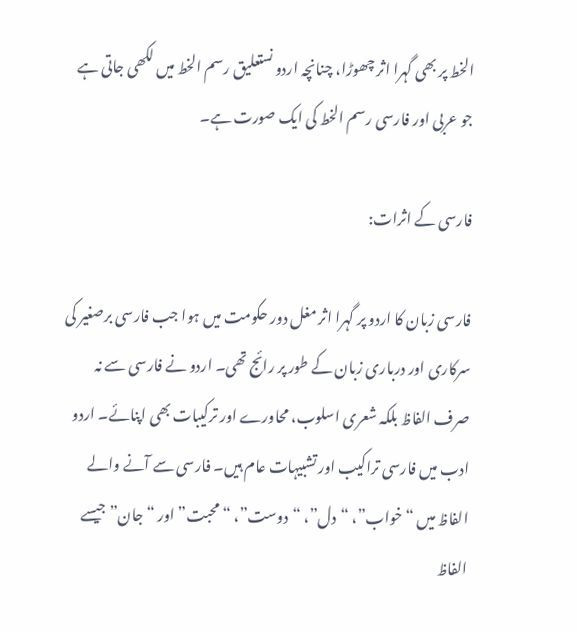الخط پر بھی گہرا اثر چھوڑا، چنانچہ اردو نستعلیق رسم الخط میں لکھی جاتی ہے جو عربی اور فارسی رسم الخط کی ایک صورت ہے۔

فارسی کے اثرات:

فارسی زبان کا اردو پر گہرا اثر مغل دور حکومت میں ہوا جب فارسی برصغیر کی سرکاری اور درباری زبان کے طور پر رائج تھی۔ اردو نے فارسی سے نہ صرف الفاظ بلکہ شعری اسلوب، محاورے اور ترکیبات بھی اپنائے۔ اردو ادب میں فارسی تراکیب اور تشبیہات عام ہیں۔ فارسی سے آنے والے الفاظ میں “خواب”، “دل”، “دوست”، “محبت” اور “جان” جیسے الفاظ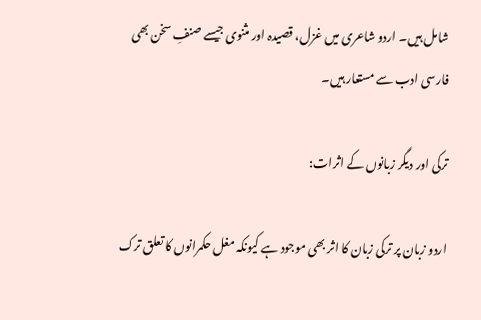شامل ہیں۔ اردو شاعری میں غزل، قصیدہ اور مثنوی جیسے صنفِ سخن بھی فارسی ادب سے مستعار ہیں۔

ترکی اور دیگر زبانوں کے اثرات:

اردو زبان پر ترکی زبان کا اثر بھی موجود ہے کیونکہ مغل حکمرانوں کا تعلق ترک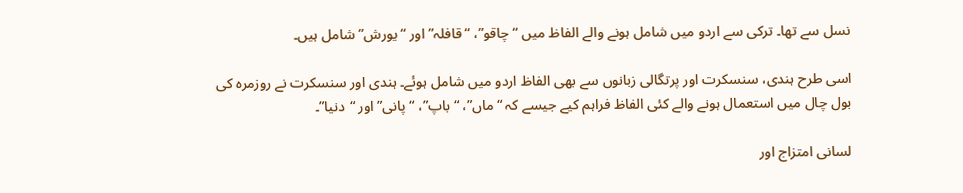نسل سے تھا۔ ترکی سے اردو میں شامل ہونے والے الفاظ میں “چاقو”، “قافلہ” اور “یورش” شامل ہیں۔

اسی طرح ہندی، سنسکرت اور پرتگالی زبانوں سے بھی الفاظ اردو میں شامل ہوئے۔ ہندی اور سنسکرت نے روزمرہ کی بول چال میں استعمال ہونے والے کئی الفاظ فراہم کیے جیسے کہ “ماں”، “باپ”، “پانی” اور “دنیا”۔

لسانی امتزاج اور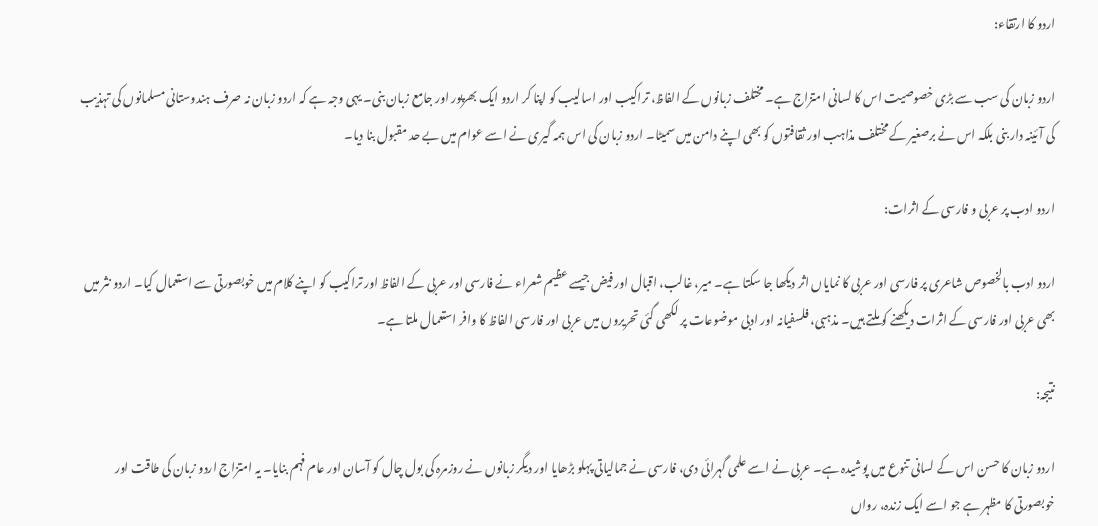اردو کا ارتقاء:

اردو زبان کی سب سے بڑی خصوصیت اس کا لسانی امتزاج ہے۔ مختلف زبانوں کے الفاظ، تراکیب اور اسالیب کو اپنا کر اردو ایک بھرپور اور جامع زبان بنی۔ یہی وجہ ہے کہ اردو زبان نہ صرف ہندوستانی مسلمانوں کی تہذیب کی آئینہ دار بنی بلکہ اس نے برصغیر کے مختلف مذاہب اور ثقافتوں کو بھی اپنے دامن میں سمیٹا۔ اردو زبان کی اس ہمہ گیری نے اسے عوام میں بے حد مقبول بنا دیا۔

اردو ادب پر عربی و فارسی کے اثرات:

اردو ادب بالخصوص شاعری پر فارسی اور عربی کا نمایاں اثر دیکھا جا سکتا ہے۔ میر، غالب، اقبال اور فیض جیسے عظیم شعراء نے فارسی اور عربی کے الفاظ اور تراکیب کو اپنے کلام میں خوبصورتی سے استعمال کیا۔ اردو نثر میں بھی عربی اور فارسی کے اثرات دیکھنے کو ملتے ہیں۔ مذہبی، فلسفیانہ اور ادبی موضوعات پر لکھی گئی تحریروں میں عربی اور فارسی الفاظ کا وافر استعمال ملتا ہے۔

نتیجہ:

اردو زبان کا حسن اس کے لسانی تنوع میں پوشیدہ ہے۔ عربی نے اسے علمی گہرائی دی، فارسی نے جمالیاتی پہلو بڑھایا اور دیگر زبانوں نے روزمرہ کی بول چال کو آسان اور عام فہم بنایا۔ یہ امتزاج اردو زبان کی طاقت اور خوبصورتی کا مظہر ہے جو اسے ایک زندہ، رواں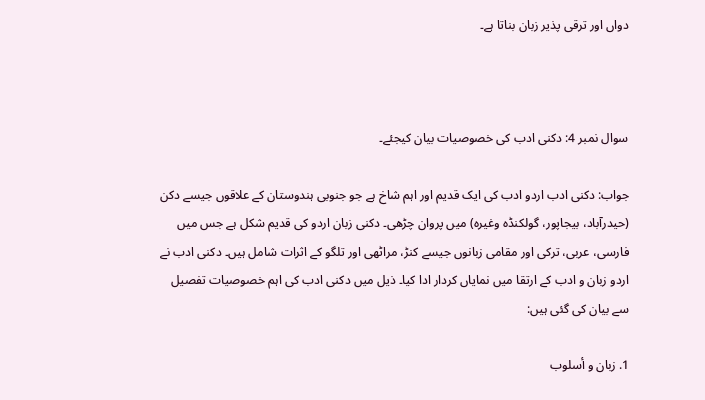دواں اور ترقی پذیر زبان بناتا ہے۔



سوال نمبر 4: دکنی ادب کی خصوصیات بیان کیجئے۔

جواب: دکنی ادب اردو ادب کی ایک قدیم اور اہم شاخ ہے جو جنوبی ہندوستان کے علاقوں جیسے دکن (حیدرآباد، بیجاپور، گولکنڈہ وغیرہ) میں پروان چڑھی۔ دکنی زبان اردو کی قدیم شکل ہے جس میں فارسی، عربی، ترکی اور مقامی زبانوں جیسے کنڑ، مراٹھی اور تلگو کے اثرات شامل ہیں۔ دکنی ادب نے اردو زبان و ادب کے ارتقا میں نمایاں کردار ادا کیا۔ ذیل میں دکنی ادب کی اہم خصوصیات تفصیل سے بیان کی گئی ہیں:

1. زبان و أسلوب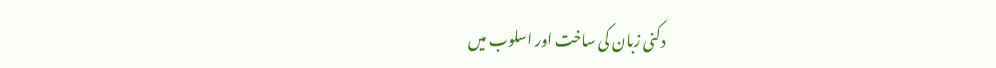دکنی زبان کی ساخت اور اسلوب میں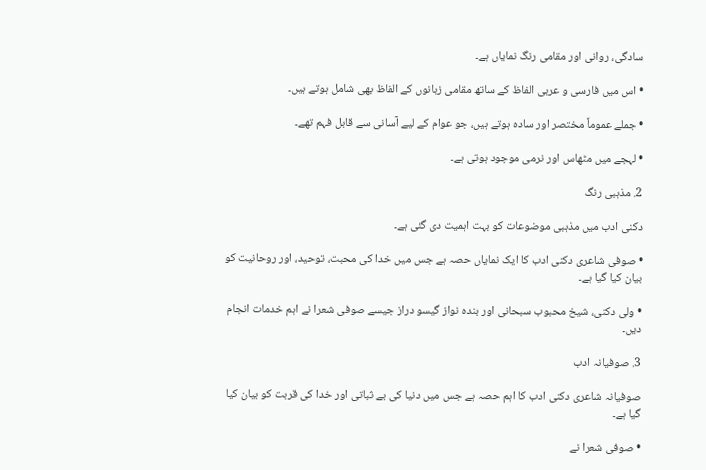سادگی، روانی اور مقامی رنگ نمایاں ہے۔

• اس میں فارسی و عربی الفاظ کے ساتھ مقامی زبانوں کے الفاظ بھی شامل ہوتے ہیں۔

• جملے عموماً مختصر اور سادہ ہوتے ہیں، جو عوام کے لیے آسانی سے قابل فہم تھے۔

• لہجے میں مٹھاس اور نرمی موجود ہوتی ہے۔

2. مذہبی رنگ

دکنی ادب میں مذہبی موضوعات کو بہت اہمیت دی گئی ہے۔

• صوفی شاعری دکنی ادب کا ایک نمایاں حصہ ہے جس میں خدا کی محبت، توحید، اور روحانیت کو بیان کیا گیا ہے۔

• ولی دکنی، شیخ محبوب سبحانی اور بندہ نواز گیسو دراز جیسے صوفی شعرا نے اہم خدمات انجام دیں۔

3. صوفیانہ ادب

صوفیانہ شاعری دکنی ادب کا اہم حصہ ہے جس میں دنیا کی بے ثباتی اور خدا کی قربت کو بیان کیا گیا ہے۔

• صوفی شعرا نے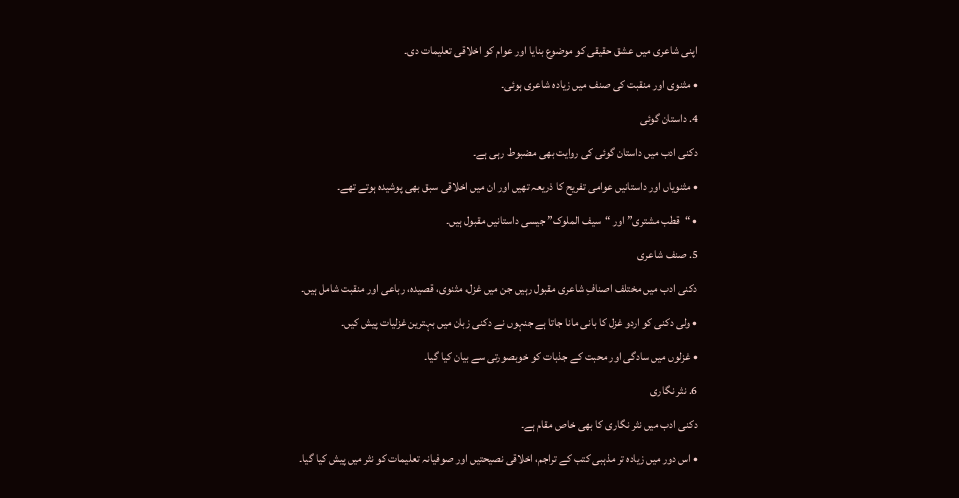اپنی شاعری میں عشق حقیقی کو موضوع بنایا اور عوام کو اخلاقی تعلیمات دی۔

• مثنوی اور منقبت کی صنف میں زیادہ شاعری ہوئی۔

4. داستان گوئی

دکنی ادب میں داستان گوئی کی روایت بھی مضبوط رہی ہے۔

• مثنویاں اور داستانیں عوامی تفریح کا ذریعہ تھیں اور ان میں اخلاقی سبق بھی پوشیدہ ہوتے تھے۔

• “قطب مشتری” اور “سیف الملوک” جیسی داستانیں مقبول ہیں۔

5. صنف شاعری

دکنی ادب میں مختلف اصنافِ شاعری مقبول رہیں جن میں غزل، مثنوی، قصیدہ، رباعی اور منقبت شامل ہیں۔

• ولی دکنی کو اردو غزل کا بانی مانا جاتا ہے جنہوں نے دکنی زبان میں بہترین غزلیات پیش کیں۔

• غزلوں میں سادگی اور محبت کے جذبات کو خوبصورتی سے بیان کیا گیا۔

6. نثر نگاری

دکنی ادب میں نثر نگاری کا بھی خاص مقام ہے۔

• اس دور میں زیادہ تر مذہبی کتب کے تراجم، اخلاقی نصیحتیں اور صوفیانہ تعلیمات کو نثر میں پیش کیا گیا۔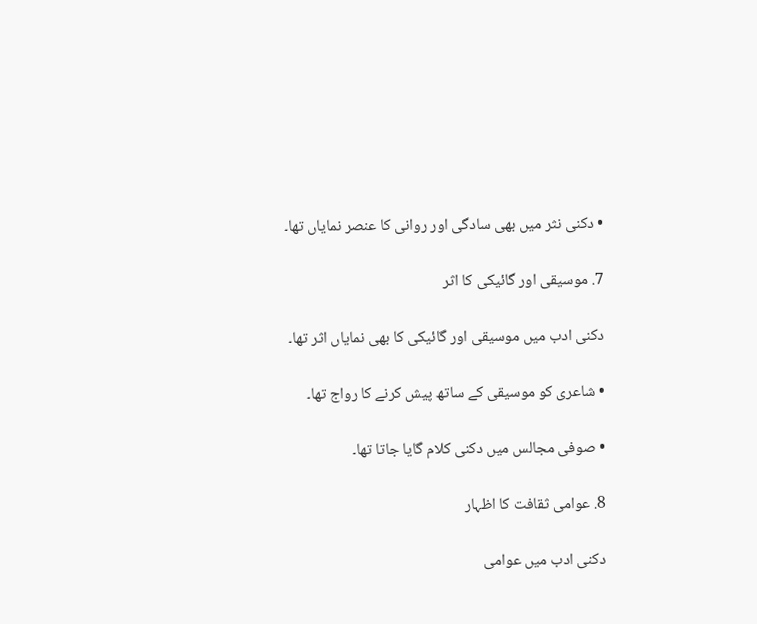• دکنی نثر میں بھی سادگی اور روانی کا عنصر نمایاں تھا۔

7. موسیقی اور گائیکی کا اثر

دکنی ادب میں موسیقی اور گائیکی کا بھی نمایاں اثر تھا۔

• شاعری کو موسیقی کے ساتھ پیش کرنے کا رواج تھا۔

• صوفی مجالس میں دکنی کلام گایا جاتا تھا۔

8. عوامی ثقافت کا اظہار

دکنی ادب میں عوامی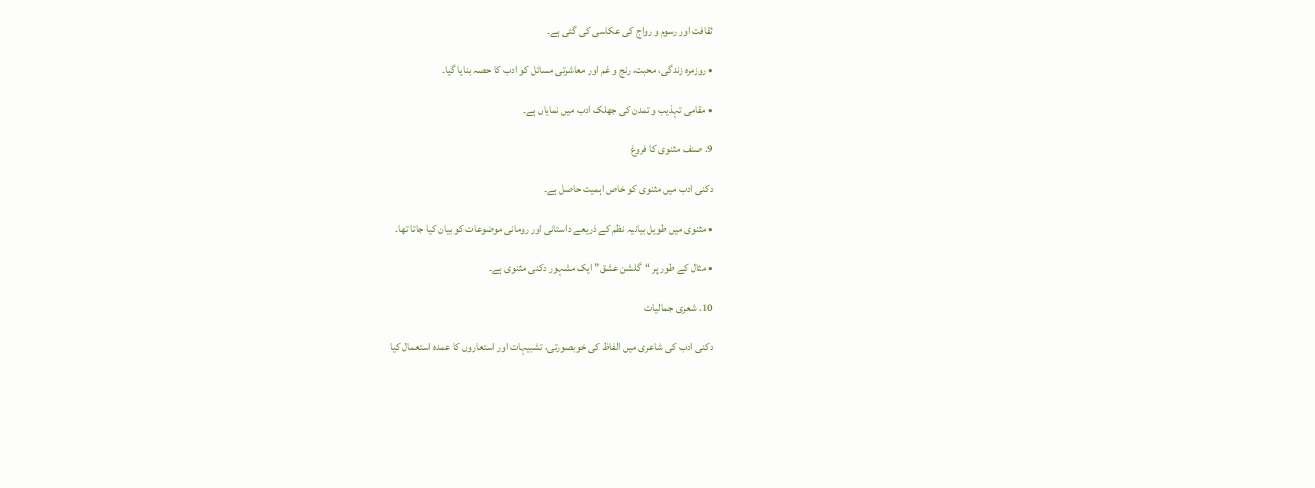ثقافت اور رسوم و رواج کی عکاسی کی گئی ہے۔

• روزمرہ زندگی، محبت، رنج و غم اور معاشرتی مسائل کو ادب کا حصہ بنایا گیا۔

• مقامی تہذیب و تمدن کی جھلک ادب میں نمایاں ہے۔

9. صنف مثنوی کا فروغ

دکنی ادب میں مثنوی کو خاص اہمیت حاصل ہے۔

• مثنوی میں طویل بیانیہ نظم کے ذریعے داستانی اور رومانی موضوعات کو بیان کیا جاتا تھا۔

• مثال کے طور پر “گلشن عشق” ایک مشہور دکنی مثنوی ہے۔

10. شعری جمالیات

دکنی ادب کی شاعری میں الفاظ کی خوبصورتی، تشبیہات اور استعاروں کا عمدہ استعمال کیا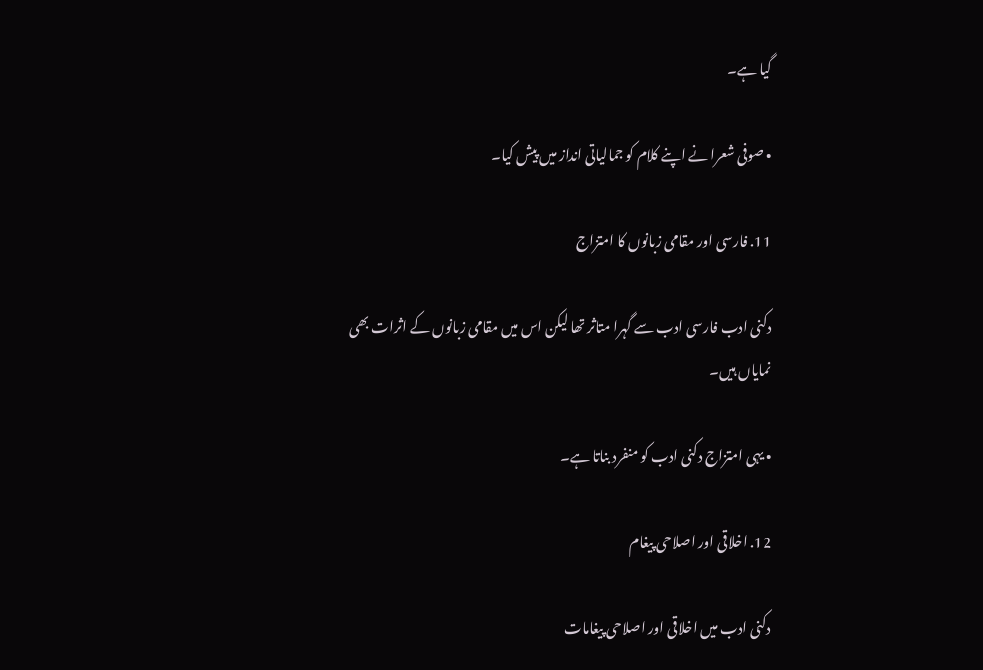گیا ہے۔

• صوفی شعرا نے اپنے کلام کو جمالیاتی انداز میں پیش کیا۔

11. فارسی اور مقامی زبانوں کا امتزاج

دکنی ادب فارسی ادب سے گہرا متاثر تھا لیکن اس میں مقامی زبانوں کے اثرات بھی نمایاں ہیں۔

• یہی امتزاج دکنی ادب کو منفرد بناتا ہے۔

12. اخلاقی اور اصلاحی پیغام

دکنی ادب میں اخلاقی اور اصلاحی پیغامات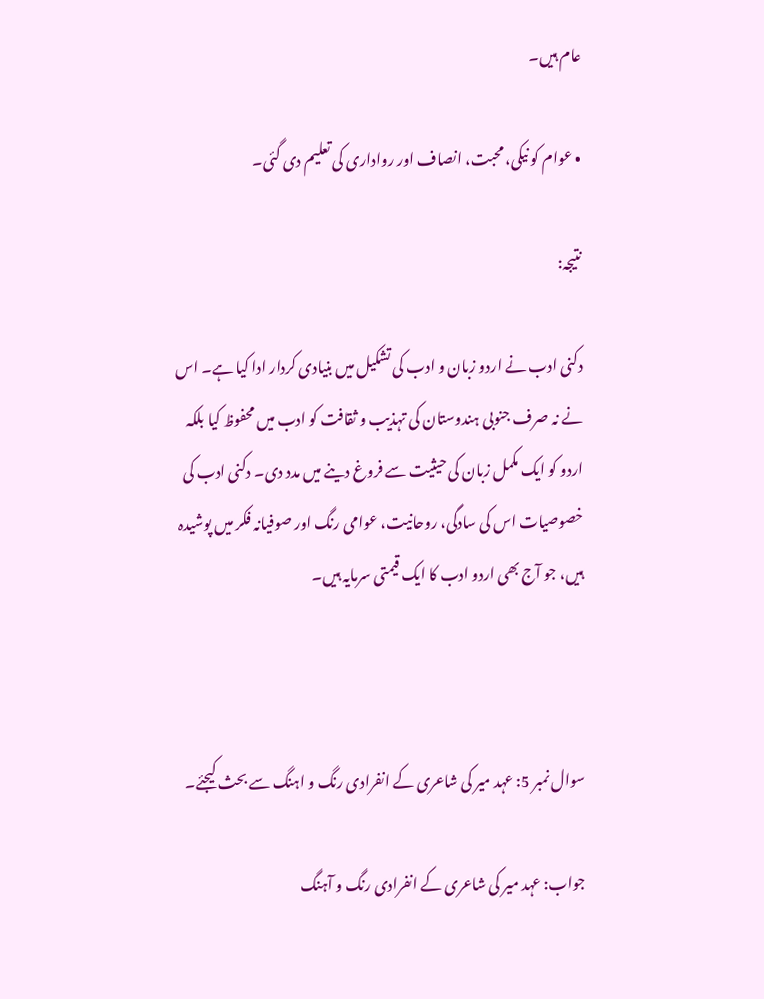عام ہیں۔

• عوام کو نیکی، محبت، انصاف اور رواداری کی تعلیم دی گئی۔

نتیجہ:

دکنی ادب نے اردو زبان و ادب کی تشکیل میں بنیادی کردار ادا کیا ہے۔ اس نے نہ صرف جنوبی ہندوستان کی تہذیب و ثقافت کو ادب میں محفوظ کیا بلکہ اردو کو ایک مکمل زبان کی حیثیت سے فروغ دینے میں مدد دی۔ دکنی ادب کی خصوصیات اس کی سادگی، روحانیت، عوامی رنگ اور صوفیانہ فکر میں پوشیدہ ہیں، جو آج بھی اردو ادب کا ایک قیمتی سرمایہ ہیں۔



سوال نمبر 5: عہد میر کی شاعری کے انفرادی رنگ و اہنگ سے بحث کیجئے۔

جواب: عہد میر کی شاعری کے انفرادی رنگ و آہنگ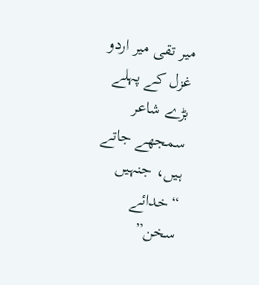میر تقی میر اردو غزل کے پہلے بڑے شاعر سمجھے جاتے ہیں، جنہیں “خدائے سخن”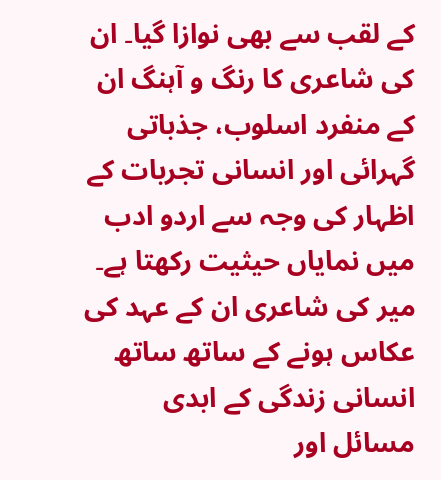کے لقب سے بھی نوازا گیا۔ ان کی شاعری کا رنگ و آہنگ ان کے منفرد اسلوب، جذباتی گہرائی اور انسانی تجربات کے اظہار کی وجہ سے اردو ادب میں نمایاں حیثیت رکھتا ہے۔ میر کی شاعری ان کے عہد کی عکاس ہونے کے ساتھ ساتھ انسانی زندگی کے ابدی مسائل اور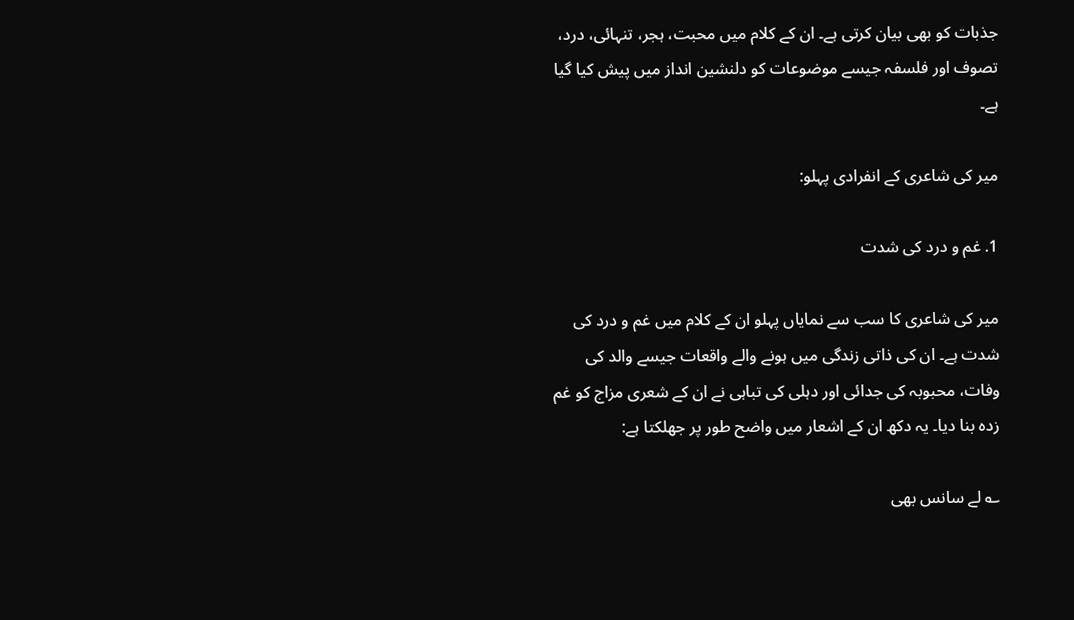جذبات کو بھی بیان کرتی ہے۔ ان کے کلام میں محبت، ہجر، تنہائی، درد، تصوف اور فلسفہ جیسے موضوعات کو دلنشین انداز میں پیش کیا گیا ہے۔

میر کی شاعری کے انفرادی پہلو:

1. غم و درد کی شدت

میر کی شاعری کا سب سے نمایاں پہلو ان کے کلام میں غم و درد کی شدت ہے۔ ان کی ذاتی زندگی میں ہونے والے واقعات جیسے والد کی وفات، محبوبہ کی جدائی اور دہلی کی تباہی نے ان کے شعری مزاج کو غم زدہ بنا دیا۔ یہ دکھ ان کے اشعار میں واضح طور پر جھلکتا ہے:

؎ لے سانس بھی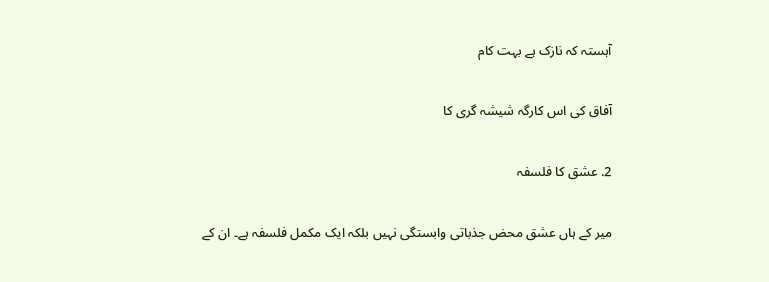آہستہ کہ نازک ہے بہت کام

آفاق کی اس کارگہ شیشہ گری کا

2. عشق کا فلسفہ

میر کے ہاں عشق محض جذباتی وابستگی نہیں بلکہ ایک مکمل فلسفہ ہے۔ ان کے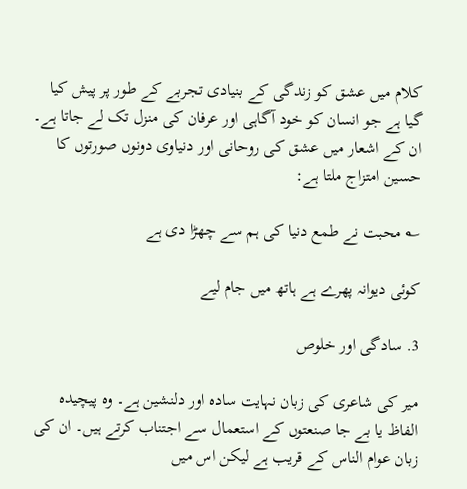کلام میں عشق کو زندگی کے بنیادی تجربے کے طور پر پیش کیا گیا ہے جو انسان کو خود آگاہی اور عرفان کی منزل تک لے جاتا ہے۔ ان کے اشعار میں عشق کی روحانی اور دنیاوی دونوں صورتوں کا حسین امتزاج ملتا ہے:

؎ محبت نے طمع دنیا کی ہم سے چھڑا دی ہے

کوئی دیوانہ پھرے ہے ہاتھ میں جام لیے

3. سادگی اور خلوص

میر کی شاعری کی زبان نہایت سادہ اور دلنشین ہے۔ وہ پیچیدہ الفاظ یا بے جا صنعتوں کے استعمال سے اجتناب کرتے ہیں۔ ان کی زبان عوام الناس کے قریب ہے لیکن اس میں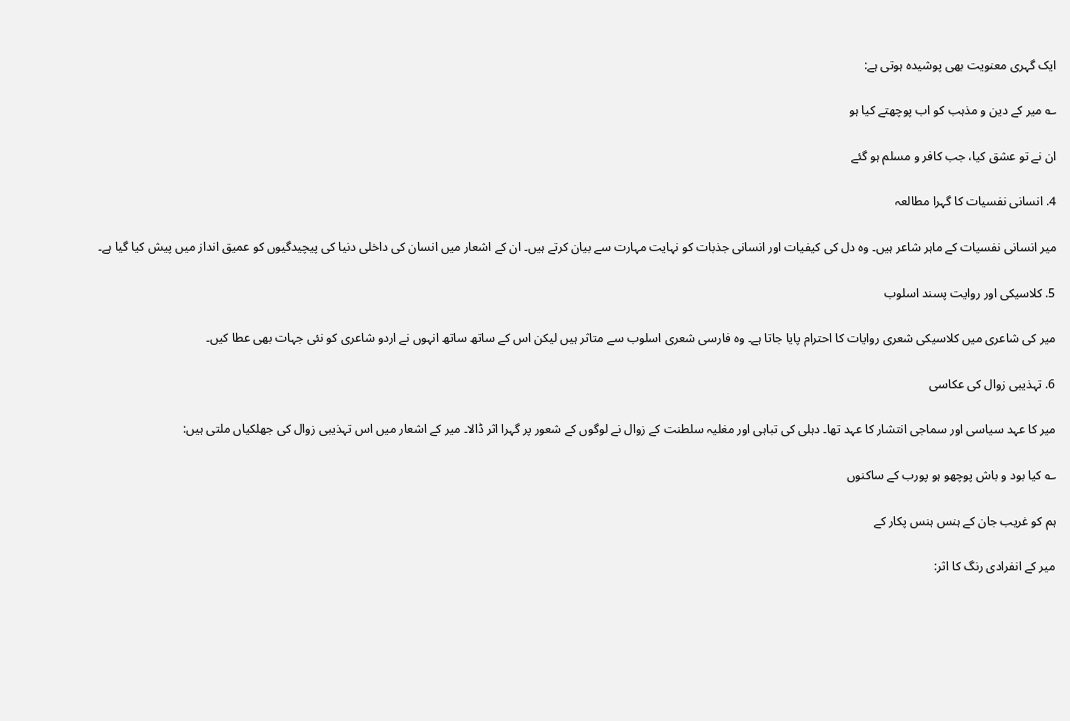ایک گہری معنویت بھی پوشیدہ ہوتی ہے:

؎ میر کے دین و مذہب کو اب پوچھتے کیا ہو

ان نے تو عشق کیا، جب کافر و مسلم ہو گئے

4. انسانی نفسیات کا گہرا مطالعہ

میر انسانی نفسیات کے ماہر شاعر ہیں۔ وہ دل کی کیفیات اور انسانی جذبات کو نہایت مہارت سے بیان کرتے ہیں۔ ان کے اشعار میں انسان کی داخلی دنیا کی پیچیدگیوں کو عمیق انداز میں پیش کیا گیا ہے۔

5. کلاسیکی اور روایت پسند اسلوب

میر کی شاعری میں کلاسیکی شعری روایات کا احترام پایا جاتا ہے۔ وہ فارسی شعری اسلوب سے متاثر ہیں لیکن اس کے ساتھ ساتھ انہوں نے اردو شاعری کو نئی جہات بھی عطا کیں۔

6. تہذیبی زوال کی عکاسی

میر کا عہد سیاسی اور سماجی انتشار کا عہد تھا۔ دہلی کی تباہی اور مغلیہ سلطنت کے زوال نے لوگوں کے شعور پر گہرا اثر ڈالا۔ میر کے اشعار میں اس تہذیبی زوال کی جھلکیاں ملتی ہیں:

؎ کیا بود و باش پوچھو ہو پورب کے ساکنوں

ہم کو غریب جان کے ہنس ہنس پکار کے

میر کے انفرادی رنگ کا اثر: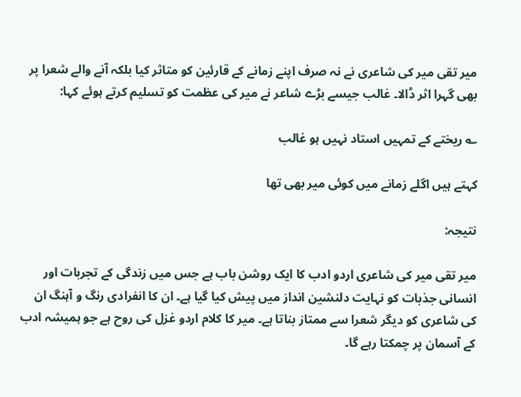میر تقی میر کی شاعری نے نہ صرف اپنے زمانے کے قارئین کو متاثر کیا بلکہ آنے والے شعرا پر بھی گہرا اثر ڈالا۔ غالب جیسے بڑے شاعر نے میر کی عظمت کو تسلیم کرتے ہوئے کہا:

؎ ریختے کے تمہیں استاد نہیں ہو غالب

کہتے ہیں اگلے زمانے میں کوئی میر بھی تھا

نتیجہ:

میر تقی میر کی شاعری اردو ادب کا ایک روشن باب ہے جس میں زندگی کے تجربات اور انسانی جذبات کو نہایت دلنشین انداز میں پیش کیا گیا ہے۔ ان کا انفرادی رنگ و آہنگ ان کی شاعری کو دیگر شعرا سے ممتاز بناتا ہے۔ میر کا کلام اردو غزل کی روح ہے جو ہمیشہ ادب کے آسمان پر چمکتا رہے گا۔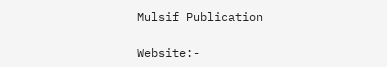Mulsif Publication

Website:-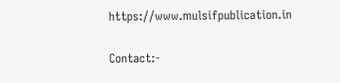https://www.mulsifpublication.in

Contact:-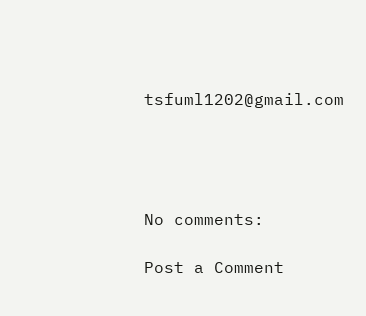tsfuml1202@gmail.com




No comments:

Post a Comment